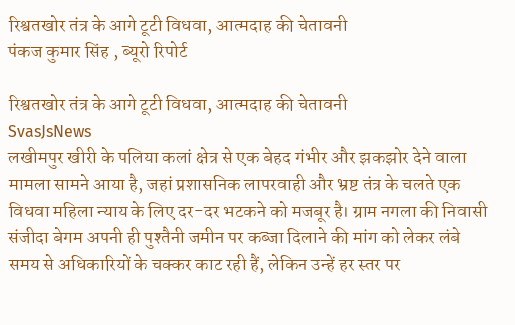रिश्वतखोर तंत्र के आगे टूटी विधवा, आत्मदाह की चेतावनी
पंकज कुमार सिंह , ब्यूरो रिपोर्ट

रिश्वतखोर तंत्र के आगे टूटी विधवा, आत्मदाह की चेतावनी
SvasJsNews
लखीमपुर खीरी के पलिया कलां क्षेत्र से एक बेहद गंभीर और झकझोर देने वाला मामला सामने आया है, जहां प्रशासनिक लापरवाही और भ्रष्ट तंत्र के चलते एक विधवा महिला न्याय के लिए दर-दर भटकने को मजबूर है। ग्राम नगला की निवासी संजीदा बेगम अपनी ही पुश्तैनी जमीन पर कब्जा दिलाने की मांग को लेकर लंबे समय से अधिकारियों के चक्कर काट रही हैं, लेकिन उन्हें हर स्तर पर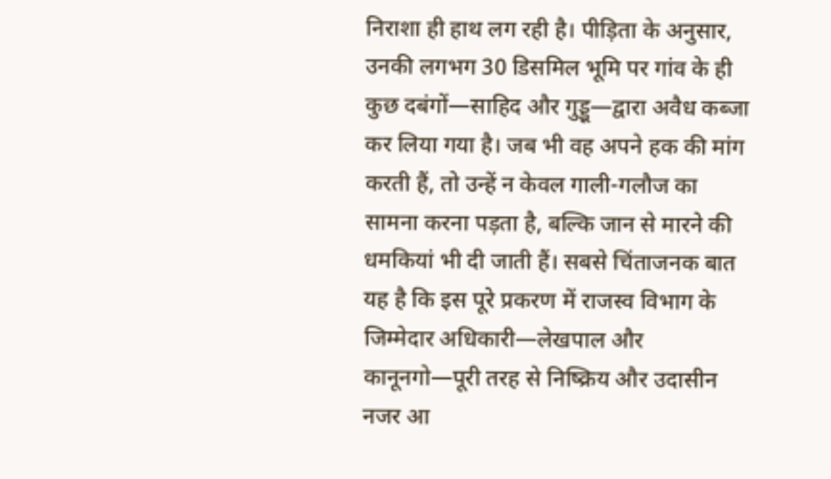निराशा ही हाथ लग रही है। पीड़िता के अनुसार, उनकी लगभग 30 डिसमिल भूमि पर गांव के ही कुछ दबंगों—साहिद और गुड्डू—द्वारा अवैध कब्जा कर लिया गया है। जब भी वह अपने हक की मांग करती हैं, तो उन्हें न केवल गाली-गलौज का सामना करना पड़ता है, बल्कि जान से मारने की धमकियां भी दी जाती हैं। सबसे चिंताजनक बात यह है कि इस पूरे प्रकरण में राजस्व विभाग के जिम्मेदार अधिकारी—लेखपाल और कानूनगो—पूरी तरह से निष्क्रिय और उदासीन नजर आ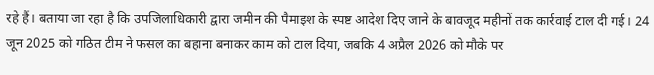रहे हैं। बताया जा रहा है कि उपजिलाधिकारी द्वारा जमीन की पैमाइश के स्पष्ट आदेश दिए जाने के बावजूद महीनों तक कार्रवाई टाल दी गई। 24 जून 2025 को गठित टीम ने फसल का बहाना बनाकर काम को टाल दिया, जबकि 4 अप्रैल 2026 को मौके पर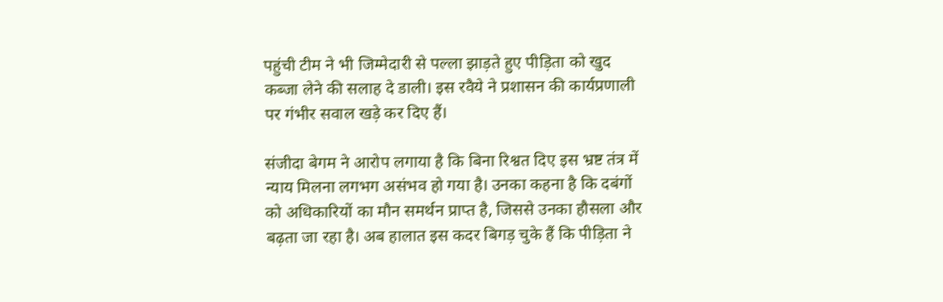पहुंची टीम ने भी जिम्मेदारी से पल्ला झाड़ते हुए पीड़िता को खुद कब्जा लेने की सलाह दे डाली। इस रवैये ने प्रशासन की कार्यप्रणाली पर गंभीर सवाल खड़े कर दिए हैं।

संजीदा बेगम ने आरोप लगाया है कि बिना रिश्वत दिए इस भ्रष्ट तंत्र में न्याय मिलना लगभग असंभव हो गया है। उनका कहना है कि दबंगों को अधिकारियों का मौन समर्थन प्राप्त है, जिससे उनका हौसला और बढ़ता जा रहा है। अब हालात इस कदर बिगड़ चुके हैं कि पीड़िता ने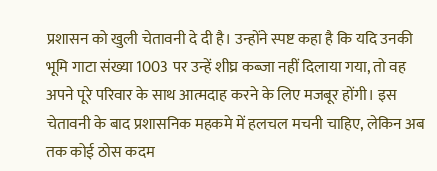प्रशासन को खुली चेतावनी दे दी है। उन्होंने स्पष्ट कहा है कि यदि उनकी भूमि गाटा संख्या 1003 पर उन्हें शीघ्र कब्जा नहीं दिलाया गया, तो वह अपने पूरे परिवार के साथ आत्मदाह करने के लिए मजबूर होंगी। इस चेतावनी के बाद प्रशासनिक महकमे में हलचल मचनी चाहिए, लेकिन अब तक कोई ठोस कदम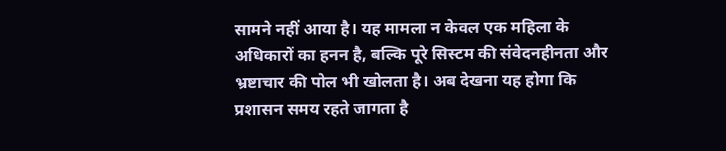सामने नहीं आया है। यह मामला न केवल एक महिला के अधिकारों का हनन है, बल्कि पूरे सिस्टम की संवेदनहीनता और भ्रष्टाचार की पोल भी खोलता है। अब देखना यह होगा कि प्रशासन समय रहते जागता है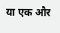या एक और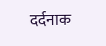दर्दनाक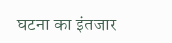घटना का इंतजार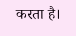करता है।